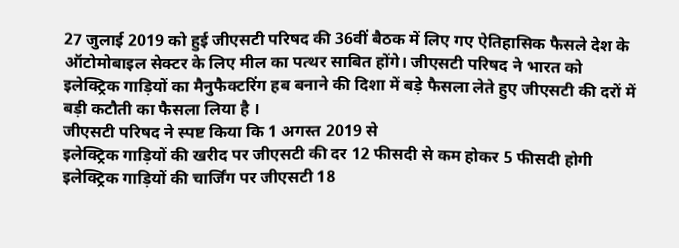27 जुलाई 2019 को हुई जीएसटी परिषद की 36वीं बैठक में लिए गए ऐतिहासिक फैसले देश के ऑटोमोबाइल सेक्टर के लिए मील का पत्थर साबित होंगे। जीएसटी परिषद ने भारत को इलेक्ट्रिक गाड़ियों का मैनुफैक्टरिंग हब बनाने की दिशा में बड़े फैसला लेते हुए जीएसटी की दरों में बड़ी कटौती का फैसला लिया है ।
जीएसटी परिषद ने स्पष्ट किया कि 1 अगस्त 2019 से
इलेक्ट्रिक गाड़ियों की खरीद पर जीएसटी की दर 12 फीसदी से कम होकर 5 फीसदी होगी
इलेक्ट्रिक गाड़ियों की चार्जिंग पर जीएसटी 18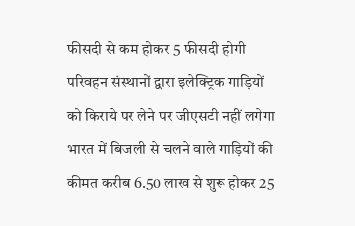फीसदी से कम होकर 5 फीसदी होगी
परिवहन संस्थानों द्वारा इलेक्ट्रिक गाड़ियों को किराये पर लेने पर जीएसटी नहीं लगेगा
भारत में बिजली से चलने वाले गाड़ियों की कीमत करीब 6.50 लाख से शुरू होकर 25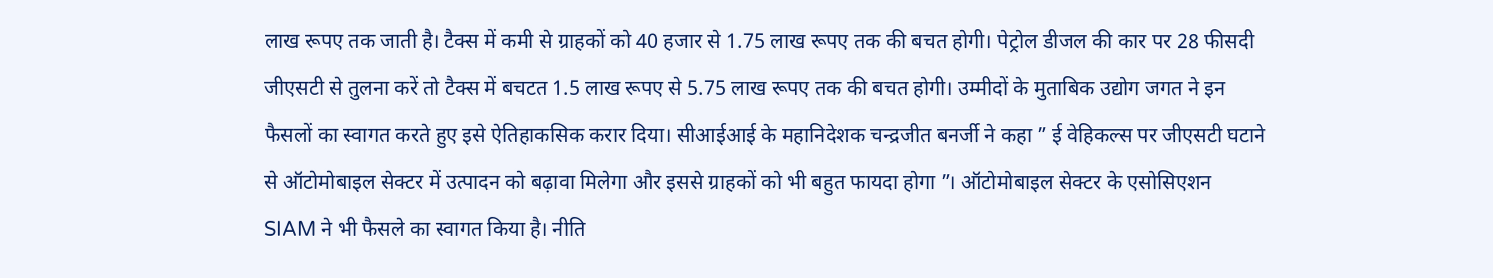लाख रूपए तक जाती है। टैक्स में कमी से ग्राहकों को 40 हजार से 1.75 लाख रूपए तक की बचत होगी। पेट्रोल डीजल की कार पर 28 फीसदी जीएसटी से तुलना करें तो टैक्स में बचटत 1.5 लाख रूपए से 5.75 लाख रूपए तक की बचत होगी। उम्मीदों के मुताबिक उद्योग जगत ने इन फैसलों का स्वागत करते हुए इसे ऐतिहाकसिक करार दिया। सीआईआई के महानिदेशक चन्द्रजीत बनर्जी ने कहा ” ई वेहिकल्स पर जीएसटी घटाने से ऑटोमोबाइल सेक्टर में उत्पादन को बढ़ावा मिलेगा और इससे ग्राहकों को भी बहुत फायदा होगा ”। ऑटोमोबाइल सेक्टर के एसोसिएशन SIAM ने भी फैसले का स्वागत किया है। नीति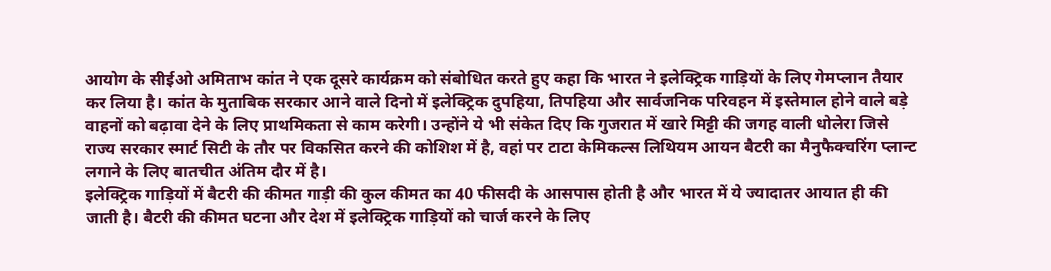आयोग के सीईओ अमिताभ कांत ने एक दूसरे कार्यक्रम को संबोधित करते हुए कहा कि भारत ने इलेक्ट्रिक गाड़ियों के लिए गेमप्लान तैयार कर लिया है। कांत के मुताबिक सरकार आने वाले दिनो में इलेक्ट्रिक दुपहिया, तिपहिया और सार्वजनिक परिवहन में इस्तेमाल होने वाले बड़े वाहनों को बढ़ावा देने के लिए प्राथमिकता से काम करेगी। उन्होंने ये भी संकेत दिए कि गुजरात में खारे मिट्टी की जगह वाली धोलेरा जिसे राज्य सरकार स्मार्ट सिटी के तौर पर विकसित करने की कोशिश में है, वहां पर टाटा केमिकल्स लिथियम आयन बैटरी का मैनुफैक्चरिंग प्लान्ट लगाने के लिए बातचीत अंतिम दौर में है।
इलेक्ट्रिक गाड़ियों में बैटरी की कीमत गाड़ी की कुल कीमत का 40 फीसदी के आसपास होती है और भारत में ये ज्यादातर आयात ही की जाती है। बैटरी की कीमत घटना और देश में इलेक्ट्रिक गाड़ियों को चार्ज करने के लिए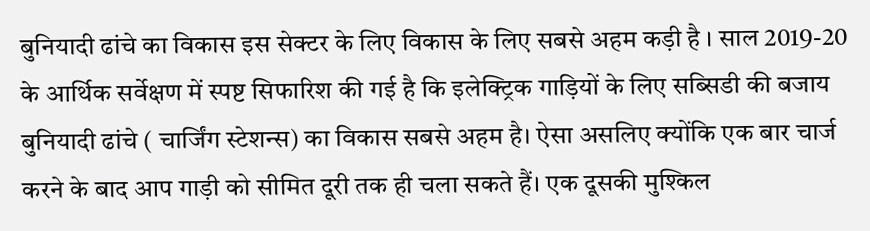बुनियादी ढांचे का विकास इस सेक्टर के लिए विकास के लिए सबसे अहम कड़ी है । साल 2019-20 के आर्थिक सर्वेक्षण में स्पष्ट सिफारिश की गई है कि इलेक्ट्रिक गाड़ियों के लिए सब्सिडी की बजाय बुनियादी ढांचे ( चार्जिंग स्टेशन्स) का विकास सबसे अहम है। ऐसा असलिए क्योंकि एक बार चार्ज करने के बाद आप गाड़ी को सीमित दूरी तक ही चला सकते हैं। एक दूसकी मुश्किल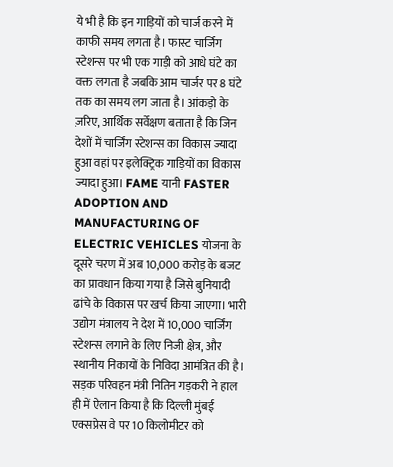ये भी है कि इन गाड़ियों को चार्ज करने में काफी समय लगता है। फास्ट चार्जिग स्टेशन्स पर भी एक गाड़ी को आधे घंटे का वक्त लगता है जबकि आम चार्जर पर 8 घंटे तक का समय लग जाता है। आंकड़ो के ज़रिए, आर्थिक सर्वेक्षण बताता है कि जिन देशों में चार्जिंग स्टेशन्स का विकास ज्यादा हुआ वहां पर इलेक्ट्रिक गाड़ियों का विकास ज्यादा हुआ। FAME यानी FASTER ADOPTION AND MANUFACTURING OF ELECTRIC VEHICLES योजना के दूसरे चरण में अब 10,000 करोड़ के बजट का प्रावधान किया गया है जिसे बुनियादी ढांचे के विकास पर खर्च किया जाएगा। भारी उद्योग मंत्रालय ने देश में 10,000 चार्जिंग स्टेशन्स लगाने के लिए निजी क्षेत्र, और स्थानीय निकायों के निविदा आमंत्रित की है। सड़क परिवहन मंत्री नितिन गड़करी ने हाल ही में ऐलान किया है कि दिल्ली मुंबई एक्सप्रेस वे पर 10 किलोमीटर को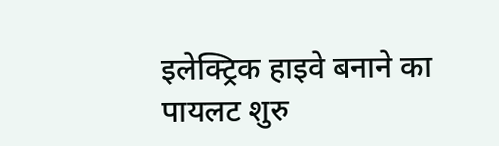इलेक्ट्रिक हाइवे बनाने का पायलट शुरु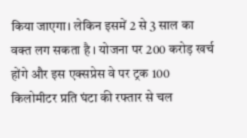किया जाएगा। लेकिन इसमें 2 से 3 साल का वक्त लग सकता है । योजना पर 200 करोड़ खर्च होंगे और इस एक्सप्रेस वे पर ट्रक 100 किलोमीटर प्रति घंटा की रफ्तार से चल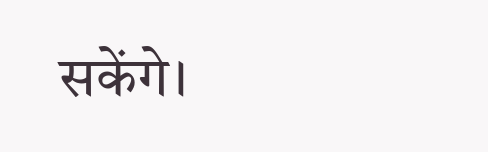सकेंगे।